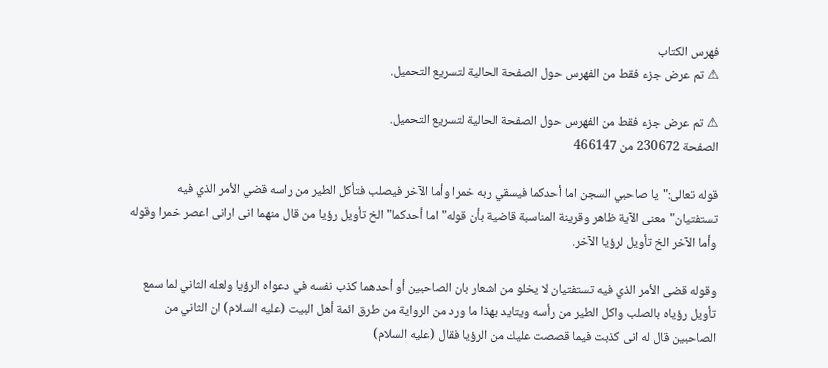فهرس الكتاب
⚠ تم عرض جزء فقط من الفهرس حول الصفحة الحالية لتسريع التحميل.

⚠ تم عرض جزء فقط من الفهرس حول الصفحة الحالية لتسريع التحميل.
الصفحة 230672 من 466147

قوله تعالى:"يا صاحبي السجن اما أحدكما فيسقي ربه خمرا وأما الآخر فيصلب فتأكل الطير من راسه قضي الأمر الذي فيه تستفتيان"معنى الآية ظاهر وقرينة المناسبة قاضية بأن قوله"اما أحدكما"الخ تأويل رؤيا من قال منهما انى ارانى اعصر خمرا وقوله وأما الآخر الخ تأويل لرؤيا الآخر.

وقوله قضى الأمر الذي فيه تستفتيان لا يخلو من اشعار بان الصاحبين أو أحدهما كذب نفسه في دعواه الرؤيا ولعله الثاني لما سمع تأويل رؤياه بالصلب واكل الطير من رأسه ويتايد بهذا ما ورد من الرواية من طرق ائمة أهل البيت (عليه السلام) ان الثاني من الصاحبين قال له انى كذبت فيما قصصت عليك من الرؤيا فقال (عليه السلام)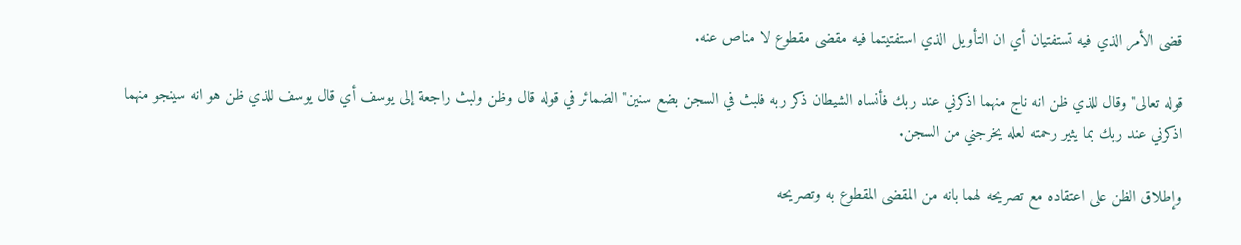قضى الأمر الذي فيه تستفتيان أي ان التأويل الذي استفتيتما فيه مقضى مقطوع لا مناص عنه.

قوله تعالى"وقال للذي ظن انه ناج منهما اذكرني عند ربك فأنساه الشيطان ذكر ربه فلبث في السجن بضع سنين"الضمائر في قوله قال وظن ولبث راجعة إلى يوسف أي قال يوسف للذي ظن هو انه سينجو منهما اذكرني عند ربك بما يثير رحمته لعله يخرجني من السجن.

وإطلاق الظن على اعتقاده مع تصريحه لهما بانه من المقضى المقطوع به وتصريحه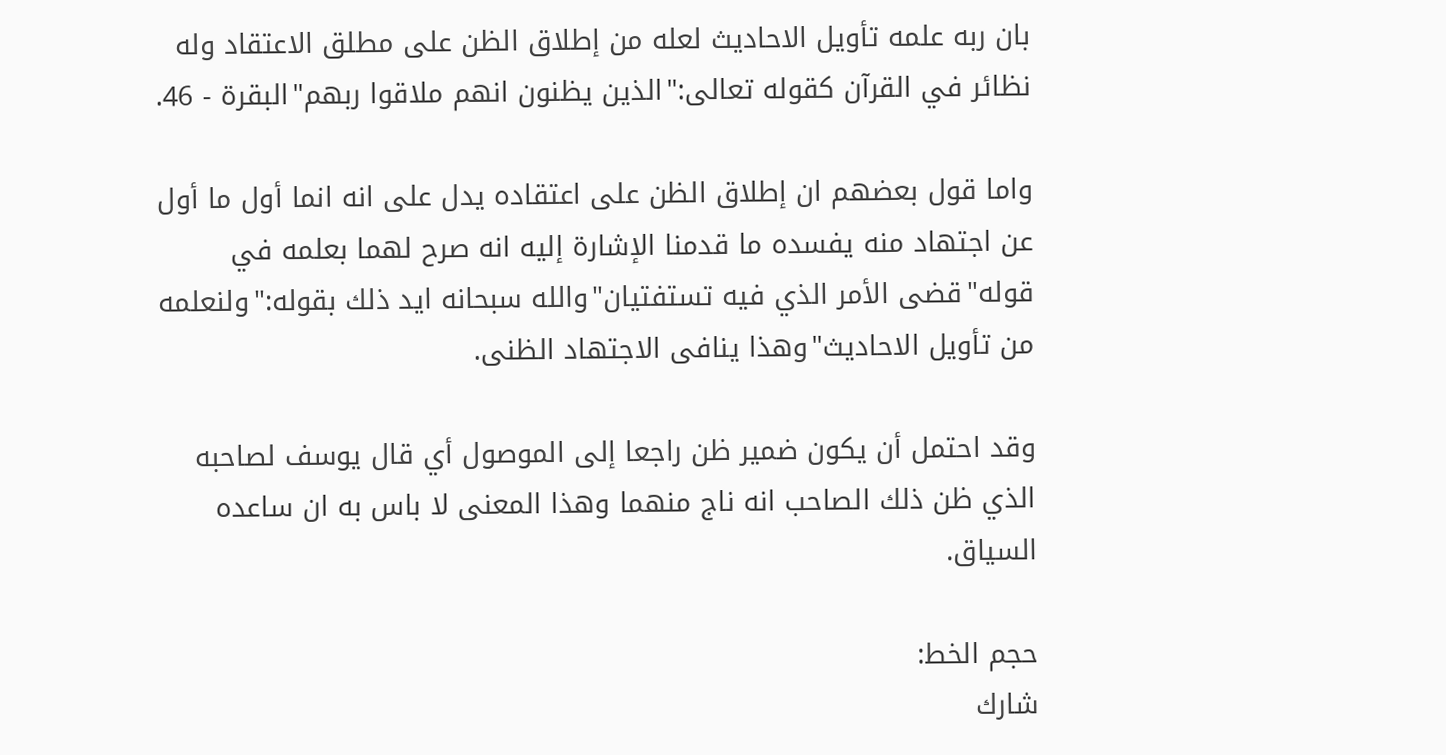بان ربه علمه تأويل الاحاديث لعله من إطلاق الظن على مطلق الاعتقاد وله نظائر في القرآن كقوله تعالى:"الذين يظنون انهم ملاقوا ربهم"البقرة - 46.

واما قول بعضهم ان إطلاق الظن على اعتقاده يدل على انه انما أول ما أول عن اجتهاد منه يفسده ما قدمنا الإشارة إليه انه صرح لهما بعلمه في قوله"قضى الأمر الذي فيه تستفتيان"والله سبحانه ايد ذلك بقوله:"ولنعلمه من تأويل الاحاديث"وهذا ينافى الاجتهاد الظنى.

وقد احتمل أن يكون ضمير ظن راجعا إلى الموصول أي قال يوسف لصاحبه الذي ظن ذلك الصاحب انه ناج منهما وهذا المعنى لا باس به ان ساعده السياق.

حجم الخط:
شارك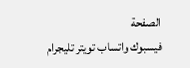الصفحة
فيسبوك واتساب تويتر تليجرام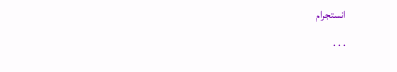انستجرام
. . .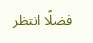فضلًا انتظر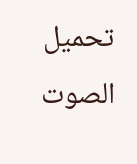تحميل الصوت